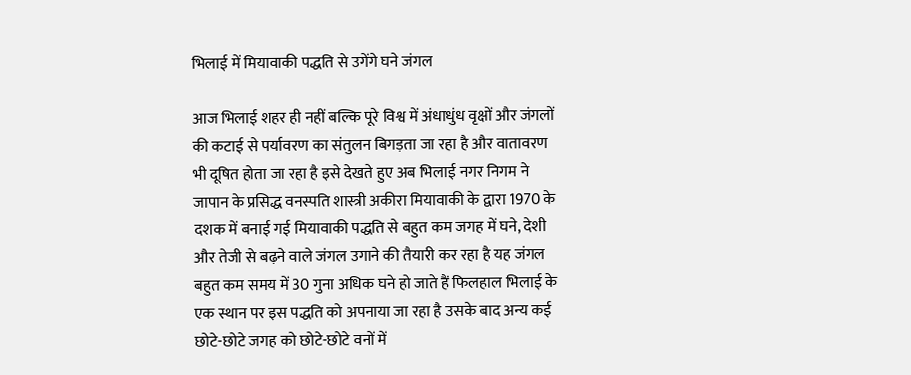भिलाई में मियावाकी पद्धति से उगेंगे घने जंगल

आज भिलाई शहर ही नहीं बल्कि पूरे विश्व में अंधाधुंध वृक्षों और जंगलों की कटाई से पर्यावरण का संतुलन बिगड़ता जा रहा है और वातावरण भी दूषित होता जा रहा है इसे देखते हुए अब भिलाई नगर निगम ने जापान के प्रसिद्ध वनस्पति शास्त्री अकीरा मियावाकी के द्वारा 1970 के दशक में बनाई गई मियावाकी पद्धति से बहुत कम जगह में घने, देशी और तेजी से बढ़ने वाले जंगल उगाने की तैयारी कर रहा है यह जंगल बहुत कम समय में 30 गुना अधिक घने हो जाते हैं फिलहाल भिलाई के एक स्थान पर इस पद्धति को अपनाया जा रहा है उसके बाद अन्य कई छोटे-छोटे जगह को छोटे-छोटे वनों में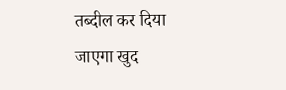तब्दील कर दिया जाएगा खुद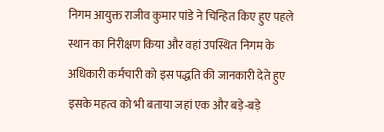निगम आयुक्त राजीव कुमार पांडे ने चिन्हित किए हुए पहले स्थान का निरीक्षण किया और वहां उपस्थित निगम के अधिकारी कर्मचारी को इस पद्धति की जानकारी देते हुए इसके महत्व को भी बताया जहां एक और बड़े-बड़े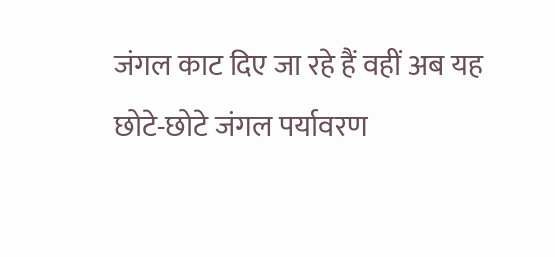जंगल काट दिए जा रहे हैं वहीं अब यह छोटे-छोटे जंगल पर्यावरण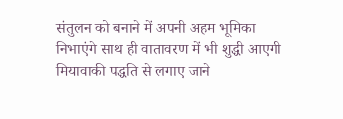संतुलन को बनाने में अपनी अहम भूमिका निभाएंगे साथ ही वातावरण में भी शुद्धी आएगी मियावाकी पद्धति से लगाए जाने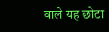वाले यह छोटा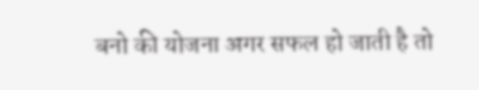बनो की योजना अगर सफल हो जाती है तो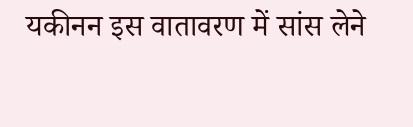यकीनन इस वातावरण में सांस लेने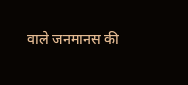वाले जनमानस की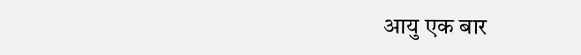आयु एक बार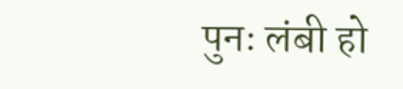पुनः लंबी हो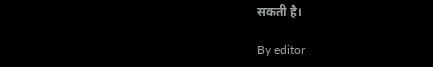सकती है।

By editor